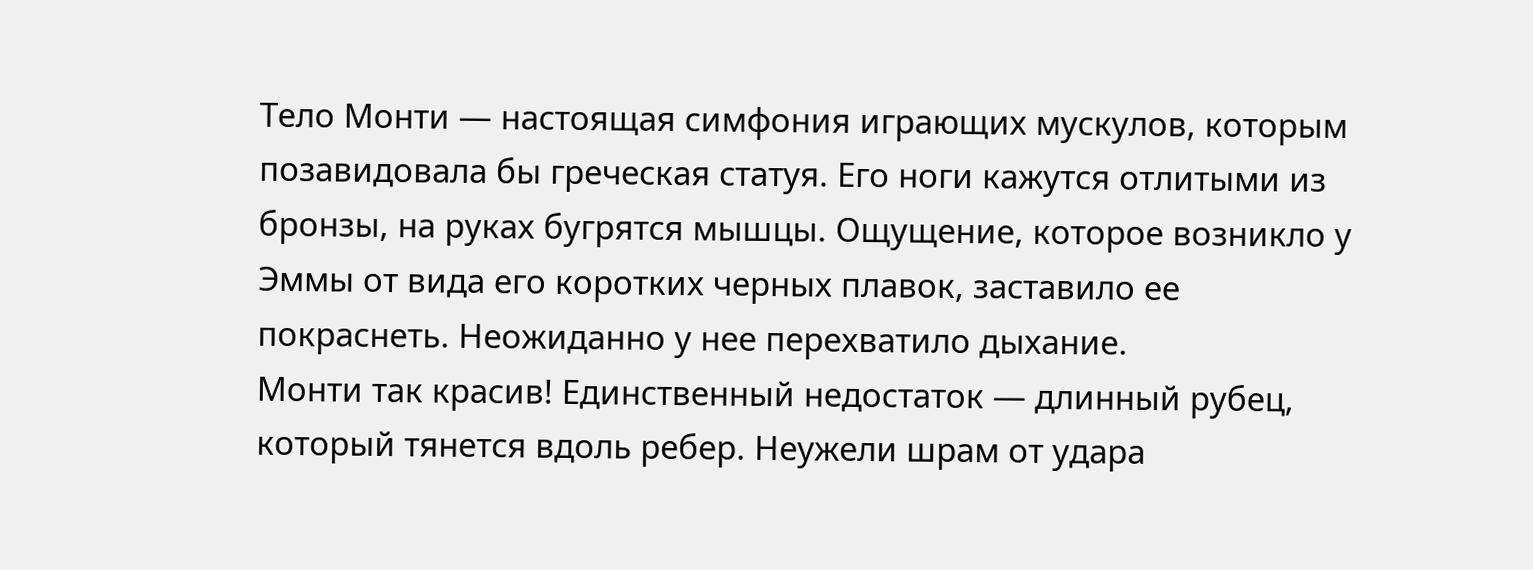Тело Монти — настоящая симфония играющих мускулов, которым позавидовала бы греческая статуя. Его ноги кажутся отлитыми из бронзы, на руках бугрятся мышцы. Ощущение, которое возникло у Эммы от вида его коротких черных плавок, заставило ее покраснеть. Неожиданно у нее перехватило дыхание.
Монти так красив! Единственный недостаток — длинный рубец, который тянется вдоль ребер. Неужели шрам от удара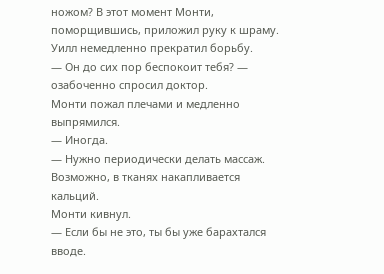ножом? В этот момент Монти, поморщившись, приложил руку к шраму.
Уилл немедленно прекратил борьбу.
— Он до сих пор беспокоит тебя? — озабоченно спросил доктор.
Монти пожал плечами и медленно выпрямился.
— Иногда.
— Нужно периодически делать массаж. Возможно, в тканях накапливается кальций.
Монти кивнул.
— Если бы не это, ты бы уже барахтался вводе.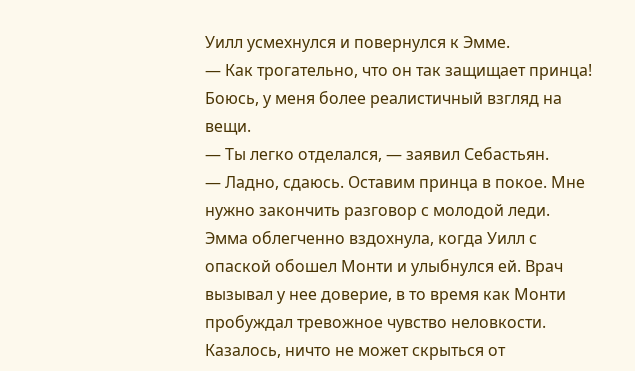Уилл усмехнулся и повернулся к Эмме.
— Как трогательно, что он так защищает принца! Боюсь, у меня более реалистичный взгляд на вещи.
— Ты легко отделался, — заявил Себастьян.
— Ладно, сдаюсь. Оставим принца в покое. Мне нужно закончить разговор с молодой леди.
Эмма облегченно вздохнула, когда Уилл с опаской обошел Монти и улыбнулся ей. Врач вызывал у нее доверие, в то время как Монти пробуждал тревожное чувство неловкости.
Казалось, ничто не может скрыться от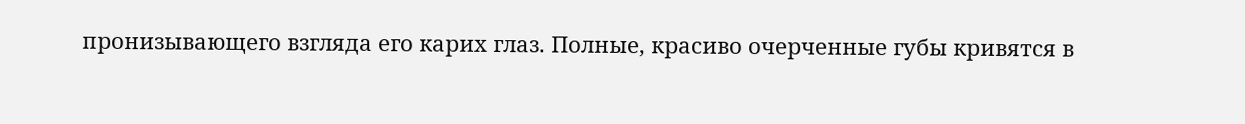пронизывающего взгляда его карих глаз. Полные, красиво очерченные губы кривятся в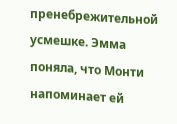пренебрежительной усмешке. Эмма поняла, что Монти напоминает ей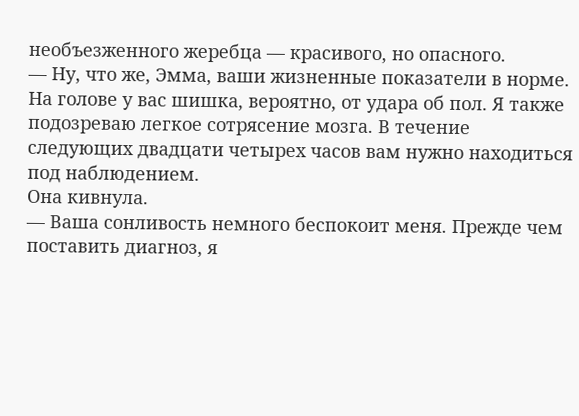необъезженного жеребца — красивого, но опасного.
— Ну, что же, Эмма, ваши жизненные показатели в норме. На голове у вас шишка, вероятно, от удара об пол. Я также подозреваю легкое сотрясение мозга. В течение следующих двадцати четырех часов вам нужно находиться под наблюдением.
Она кивнула.
— Ваша сонливость немного беспокоит меня. Прежде чем поставить диагноз, я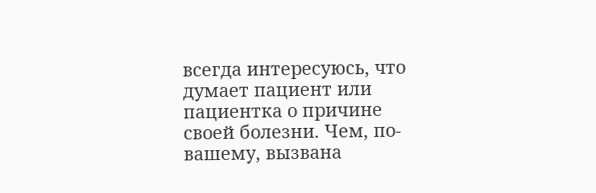всегда интересуюсь, что думает пациент или пациентка о причине своей болезни. Чем, по-вашему, вызвана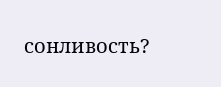сонливость?